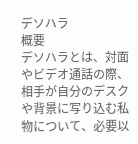デソハラ
概要
デソハラとは、対面やビデオ通話の際、相手が自分のデスクや背景に写り込む私物について、必要以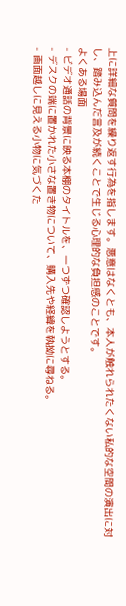上に詳細な質問を繰り返す行為を指します。悪意はなくとも、本人が触れられたくない私的な空間の演出に対し、踏み込んだ言及が続くことで生じる心理的な負担感のことです。
よくある場面
- ビデオ通話の背景に映る本棚のタイトルを、一つずつ確認しようとする。
- デスクの端に置かれた小さな置き物について、購入先や経緯を執拗に尋ねる。
- 画面越しに見える小物に気づくた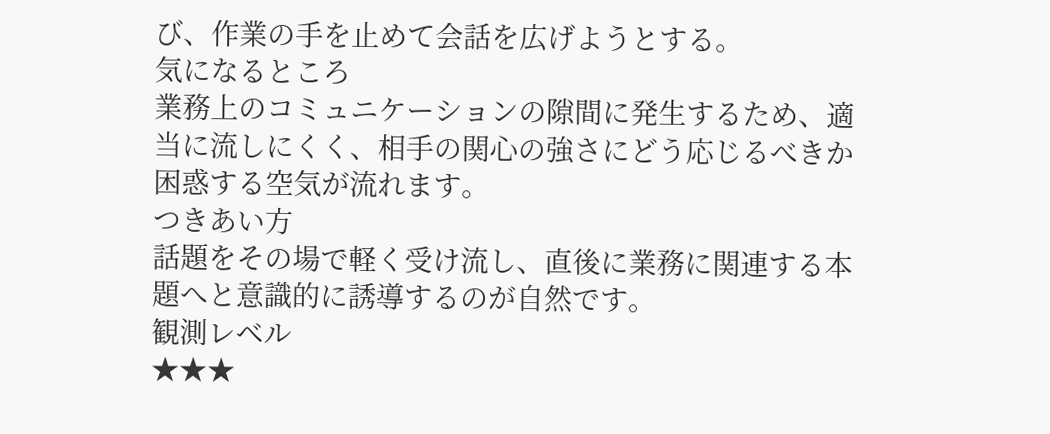び、作業の手を止めて会話を広げようとする。
気になるところ
業務上のコミュニケーションの隙間に発生するため、適当に流しにくく、相手の関心の強さにどう応じるべきか困惑する空気が流れます。
つきあい方
話題をその場で軽く受け流し、直後に業務に関連する本題へと意識的に誘導するのが自然です。
観測レベル
★★★